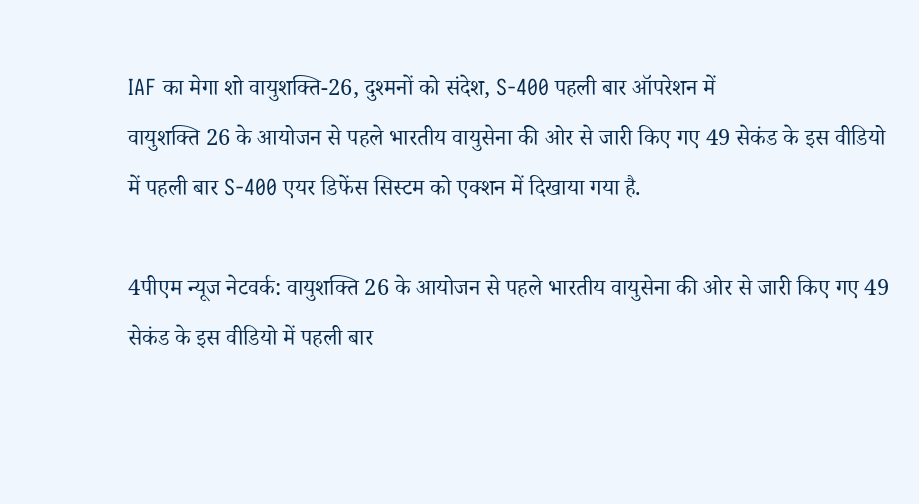IAF का मेगा शो वायुशक्ति-26, दुश्मनों को संदेश, S-400 पहली बार ऑपरेशन में
वायुशक्ति 26 के आयोजन से पहले भारतीय वायुसेना की ओर से जारी किए गए 49 सेकंड के इस वीडियो में पहली बार S-400 एयर डिफेंस सिस्टम को एक्शन में दिखाया गया है.

4पीएम न्यूज नेटवर्क: वायुशक्ति 26 के आयोजन से पहले भारतीय वायुसेना की ओर से जारी किए गए 49 सेकंड के इस वीडियो में पहली बार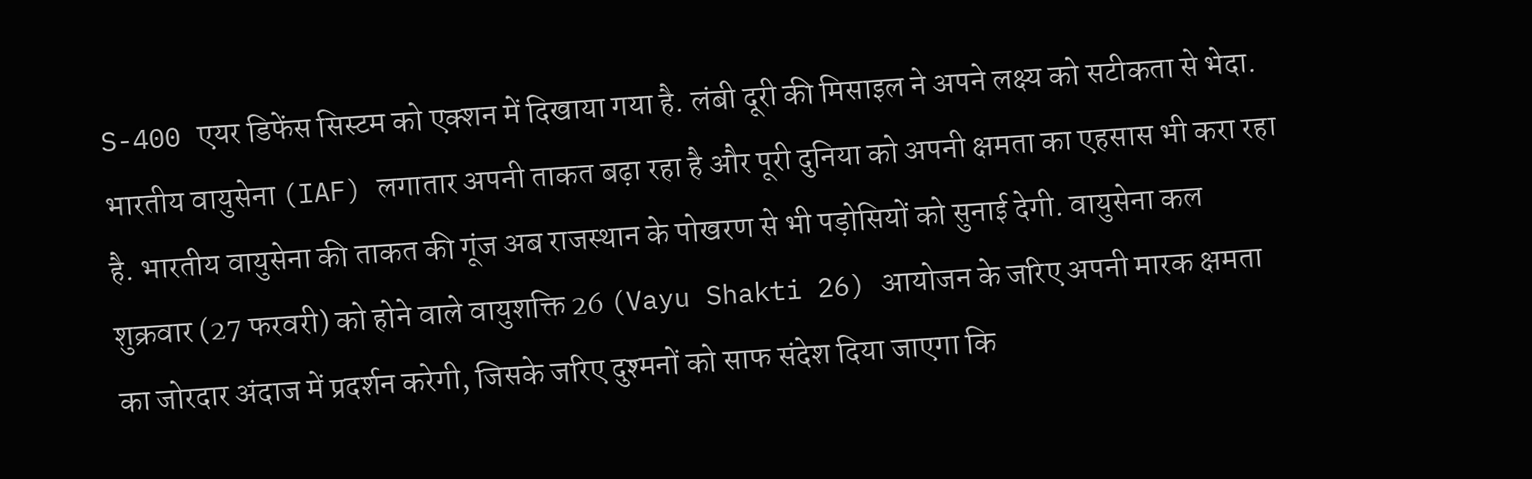S-400 एयर डिफेंस सिस्टम को एक्शन में दिखाया गया है. लंबी दूरी की मिसाइल ने अपने लक्ष्य को सटीकता से भेदा.
भारतीय वायुसेना (IAF) लगातार अपनी ताकत बढ़ा रहा है और पूरी दुनिया को अपनी क्षमता का एहसास भी करा रहा है. भारतीय वायुसेना की ताकत की गूंज अब राजस्थान के पोखरण से भी पड़ोसियों को सुनाई देगी. वायुसेना कल शुक्रवार (27 फरवरी) को होने वाले वायुशक्ति 26 (Vayu Shakti 26) आयोजन के जरिए अपनी मारक क्षमता का जोरदार अंदाज में प्रदर्शन करेगी, जिसके जरिए दुश्मनों को साफ संदेश दिया जाएगा कि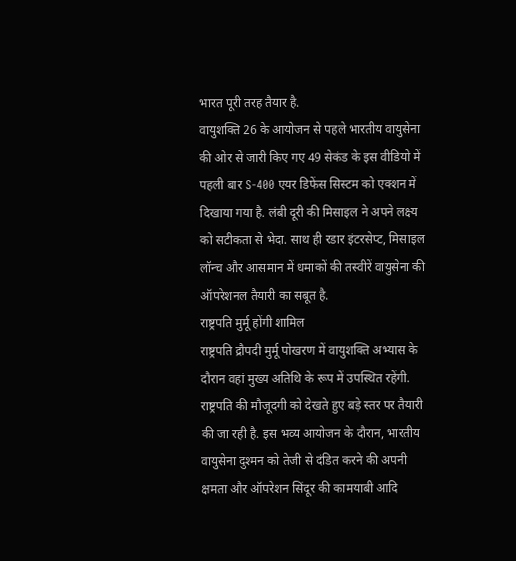भारत पूरी तरह तैयार है.
वायुशक्ति 26 के आयोजन से पहले भारतीय वायुसेना की ओर से जारी किए गए 49 सेकंड के इस वीडियो में पहली बार S-400 एयर डिफेंस सिस्टम को एक्शन में दिखाया गया है. लंबी दूरी की मिसाइल ने अपने लक्ष्य को सटीकता से भेदा. साथ ही रडार इंटरसेप्ट, मिसाइल लॉन्च और आसमान में धमाकों की तस्वीरें वायुसेना की ऑपरेशनल तैयारी का सबूत है.
राष्ट्रपति मुर्मू होंगी शामिल
राष्ट्रपति द्रौपदी मुर्मू पोखरण में वायुशक्ति अभ्यास के दौरान वहां मुख्य अतिथि के रूप में उपस्थित रहेंगी. राष्ट्रपति की मौजूदगी को देखते हुए बड़े स्तर पर तैयारी की जा रही है. इस भव्य आयोजन के दौरान, भारतीय वायुसेना दुश्मन को तेजी से दंडित करने की अपनी क्षमता और ऑपरेशन सिंदूर की कामयाबी आदि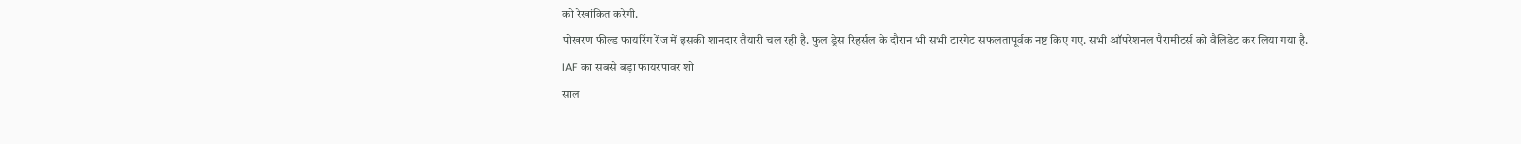को रेखांकित करेगी.
पोखरण फील्ड फायरिंग रेंज में इसकी शानदार तैयारी चल रही है. फुल ड्रेस रिहर्सल के दौरान भी सभी टारगेट सफलतापूर्वक नष्ट किए गए. सभी ऑपरेशनल पैरामीटर्स को वैलिडेट कर लिया गया है.
IAF का सबसे बड़ा फायरपावर शो
साल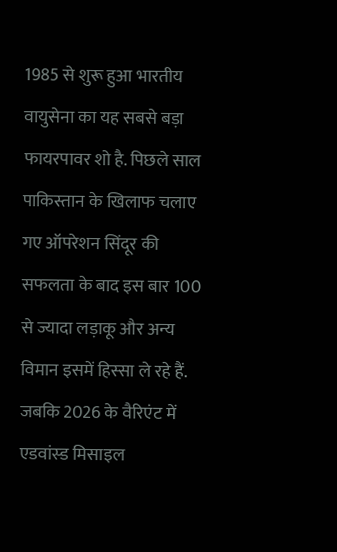1985 से शुरू हुआ भारतीय वायुसेना का यह सबसे बड़ा फायरपावर शो है. पिछले साल पाकिस्तान के खिलाफ चलाए गए ऑपरेशन सिंदूर की सफलता के बाद इस बार 100 से ज्यादा लड़ाकू और अन्य विमान इसमें हिस्सा ले रहे हैं. जबकि 2026 के वैरिएंट में एडवांस्ड मिसाइल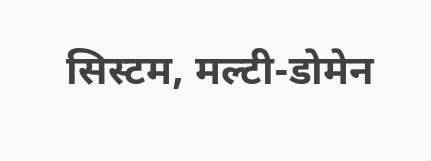सिस्टम, मल्टी-डोमेन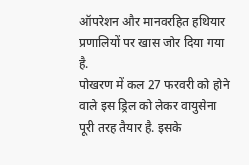ऑपरेशन और मानवरहित हथियार प्रणालियों पर खास जोर दिया गया है.
पोखरण में कल 27 फरवरी को होने वाले इस ड्रिल को लेकर वायुसेना पूरी तरह तैयार है. इसके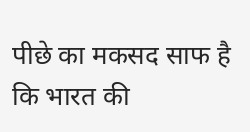पीछे का मकसद साफ है कि भारत की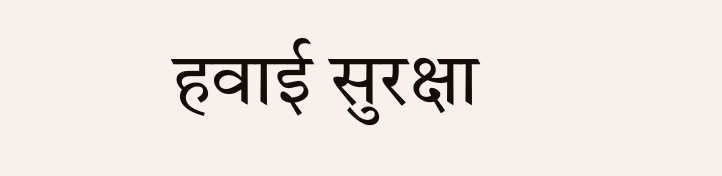हवाई सुरक्षा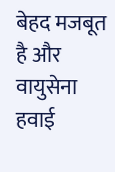बेहद मजबूत है और वायुसेना हवाई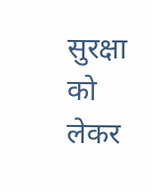सुरक्षा को लेकर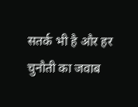सतर्क भी है और हर चुनौती का जवाब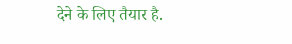देने के लिए तैयार है.